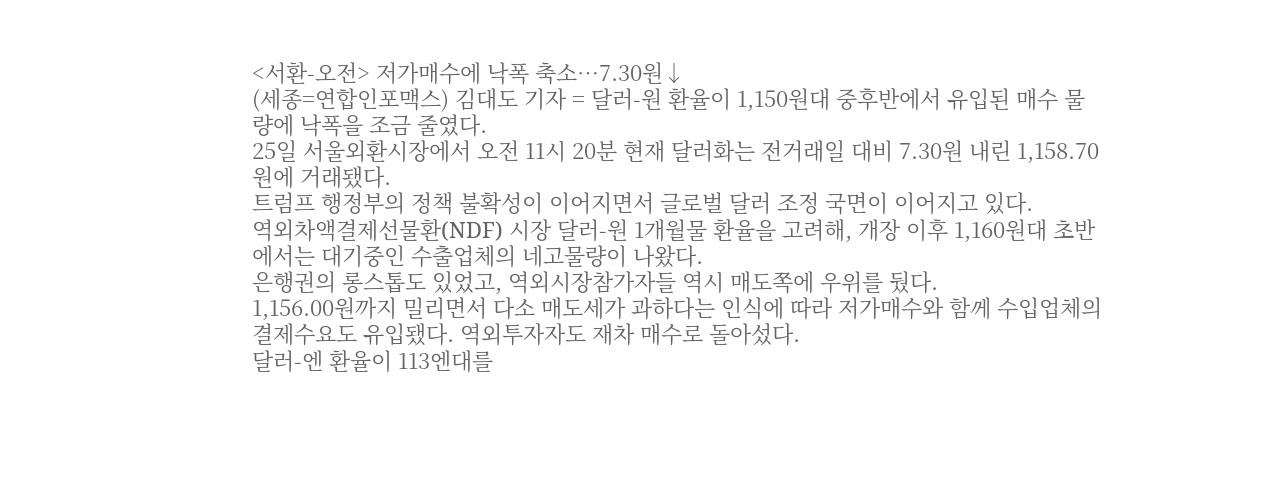<서환-오전> 저가매수에 낙폭 축소…7.30원↓
(세종=연합인포맥스) 김대도 기자 = 달러-원 환율이 1,150원대 중후반에서 유입된 매수 물량에 낙폭을 조금 줄였다.
25일 서울외환시장에서 오전 11시 20분 현재 달러화는 전거래일 대비 7.30원 내린 1,158.70원에 거래됐다.
트럼프 행정부의 정책 불확성이 이어지면서 글로벌 달러 조정 국면이 이어지고 있다.
역외차액결제선물환(NDF) 시장 달러-원 1개월물 환율을 고려해, 개장 이후 1,160원대 초반에서는 대기중인 수출업체의 네고물량이 나왔다.
은행권의 롱스톱도 있었고, 역외시장참가자들 역시 매도쪽에 우위를 뒀다.
1,156.00원까지 밀리면서 다소 매도세가 과하다는 인식에 따라 저가매수와 함께 수입업체의 결제수요도 유입됐다. 역외투자자도 재차 매수로 돌아섰다.
달러-엔 환율이 113엔대를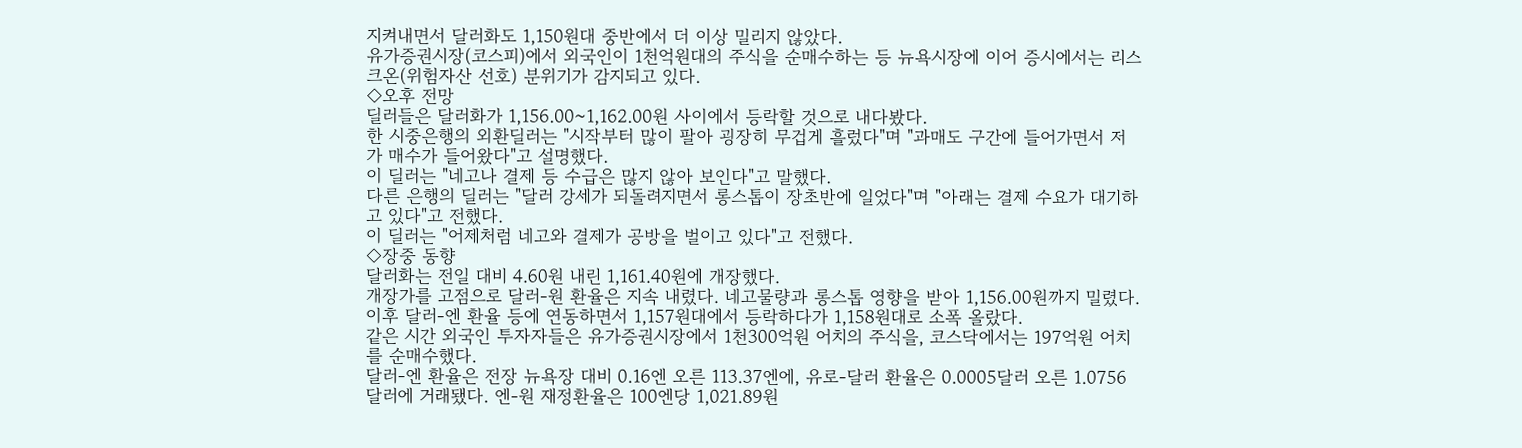지켜내면서 달러화도 1,150원대 중반에서 더 이상 밀리지 않았다.
유가증권시장(코스피)에서 외국인이 1천억원대의 주식을 순매수하는 등 뉴욕시장에 이어 증시에서는 리스크온(위험자산 선호) 분위기가 감지되고 있다.
◇오후 전망
딜러들은 달러화가 1,156.00~1,162.00원 사이에서 등락할 것으로 내다봤다.
한 시중은행의 외환딜러는 "시작부터 많이 팔아 굉장히 무겁게 흘렀다"며 "과매도 구간에 들어가면서 저가 매수가 들어왔다"고 설명했다.
이 딜러는 "네고나 결제 등 수급은 많지 않아 보인다"고 말했다.
다른 은행의 딜러는 "달러 강세가 되돌려지면서 롱스톱이 장초반에 일었다"며 "아래는 결제 수요가 대기하고 있다"고 전했다.
이 딜러는 "어제처럼 네고와 결제가 공방을 벌이고 있다"고 전했다.
◇장중 동향
달러화는 전일 대비 4.60원 내린 1,161.40원에 개장했다.
개장가를 고점으로 달러-원 환율은 지속 내렸다. 네고물량과 롱스톱 영향을 받아 1,156.00원까지 밀렸다.
이후 달러-엔 환율 등에 연동하면서 1,157원대에서 등락하다가 1,158원대로 소폭 올랐다.
같은 시간 외국인 투자자들은 유가증권시장에서 1천300억원 어치의 주식을, 코스닥에서는 197억원 어치를 순매수했다.
달러-엔 환율은 전장 뉴욕장 대비 0.16엔 오른 113.37엔에, 유로-달러 환율은 0.0005달러 오른 1.0756달러에 거래됐다. 엔-원 재정환율은 100엔당 1,021.89원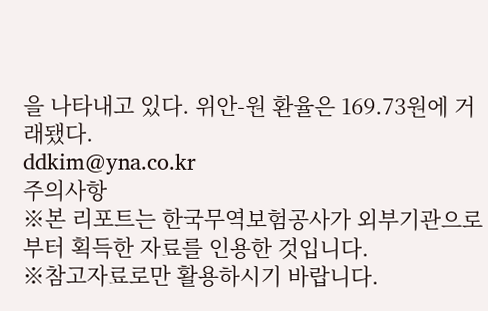을 나타내고 있다. 위안-원 환율은 169.73원에 거래됐다.
ddkim@yna.co.kr
주의사항
※본 리포트는 한국무역보험공사가 외부기관으로부터 획득한 자료를 인용한 것입니다.
※참고자료로만 활용하시기 바랍니다.